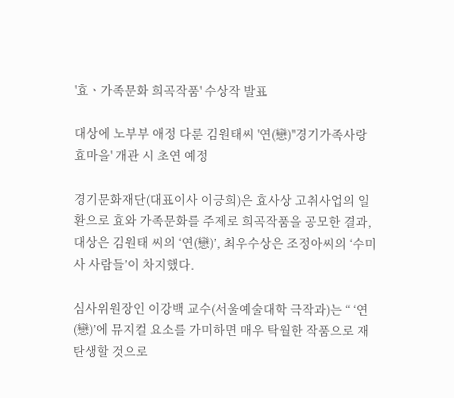'효ㆍ가족문화 희곡작품' 수상작 발표

대상에 노부부 애정 다룬 김원태씨 '연(戀)''경기가족사랑효마을' 개관 시 초연 예정

경기문화재단(대표이사 이긍희)은 효사상 고취사업의 일환으로 효와 가족문화를 주제로 희곡작품을 공모한 결과, 대상은 김원태 씨의 ‘연(戀)’, 최우수상은 조정아씨의 ‘수미사 사람들’이 차지했다.

심사위원장인 이강백 교수(서울예술대학 극작과)는 “ ‘연(戀)’에 뮤지컬 요소를 가미하면 매우 탁월한 작품으로 재탄생할 것으로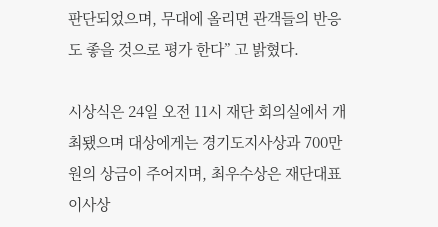판단되었으며, 무대에 올리면 관객들의 반응도 좋을 것으로 평가 한다” 고 밝혔다.

시상식은 24일 오전 11시 재단 회의실에서 개최됐으며 대상에게는 경기도지사상과 700만원의 상금이 주어지며, 최우수상은 재단대표이사상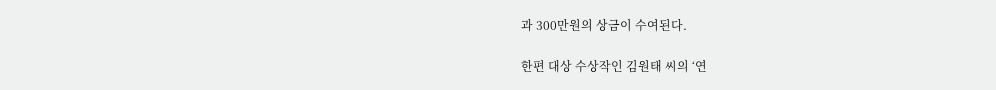과 300만원의 상금이 수여된다.

한편 대상 수상작인 김원태 씨의 ‘연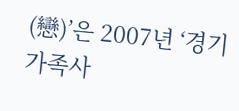(戀)’은 2007년 ‘경기가족사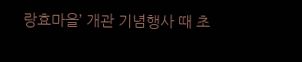랑효마을’ 개관 기념행사 때 초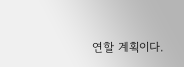연할 계획이다.